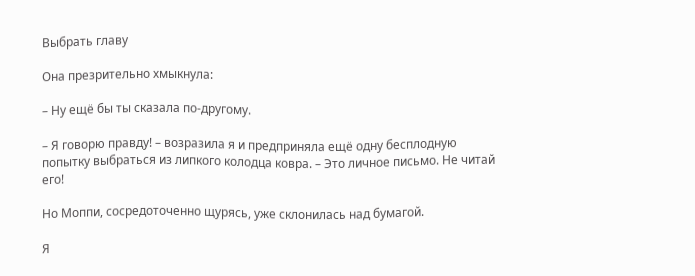Выбрать главу

Она презрительно хмыкнула:

– Ну ещё бы ты сказала по-другому.

– Я говорю правду! – возразила я и предприняла ещё одну бесплодную попытку выбраться из липкого колодца ковра. – Это личное письмо. Не читай его!

Но Моппи, сосредоточенно щурясь, уже склонилась над бумагой.

Я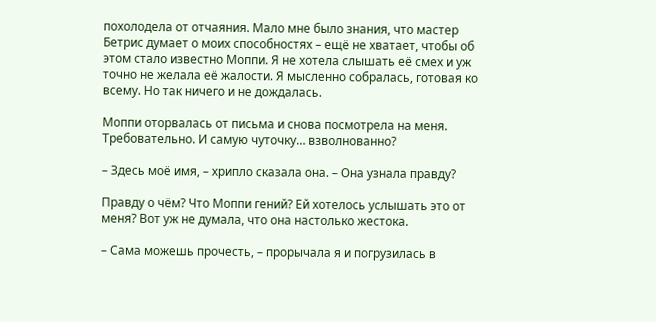похолодела от отчаяния. Мало мне было знания, что мастер Бетрис думает о моих способностях – ещё не хватает, чтобы об этом стало известно Моппи. Я не хотела слышать её смех и уж точно не желала её жалости. Я мысленно собралась, готовая ко всему. Но так ничего и не дождалась.

Моппи оторвалась от письма и снова посмотрела на меня. Требовательно. И самую чуточку… взволнованно?

– Здесь моё имя, – хрипло сказала она. – Она узнала правду?

Правду о чём? Что Моппи гений? Ей хотелось услышать это от меня? Вот уж не думала, что она настолько жестока.

– Сама можешь прочесть, – прорычала я и погрузилась в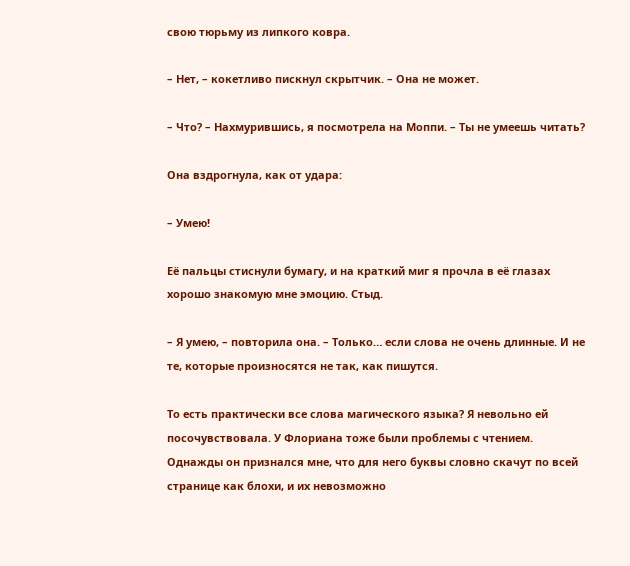свою тюрьму из липкого ковра.

– Нет, – кокетливо пискнул скрытчик. – Она не может.

– Что? – Нахмурившись, я посмотрела на Моппи. – Ты не умеешь читать?

Она вздрогнула, как от удара:

– Умею!

Её пальцы стиснули бумагу, и на краткий миг я прочла в её глазах хорошо знакомую мне эмоцию. Стыд.

– Я умею, – повторила она. – Только… если слова не очень длинные. И не те, которые произносятся не так, как пишутся.

То есть практически все слова магического языка? Я невольно ей посочувствовала. У Флориана тоже были проблемы с чтением. Однажды он признался мне, что для него буквы словно скачут по всей странице как блохи, и их невозможно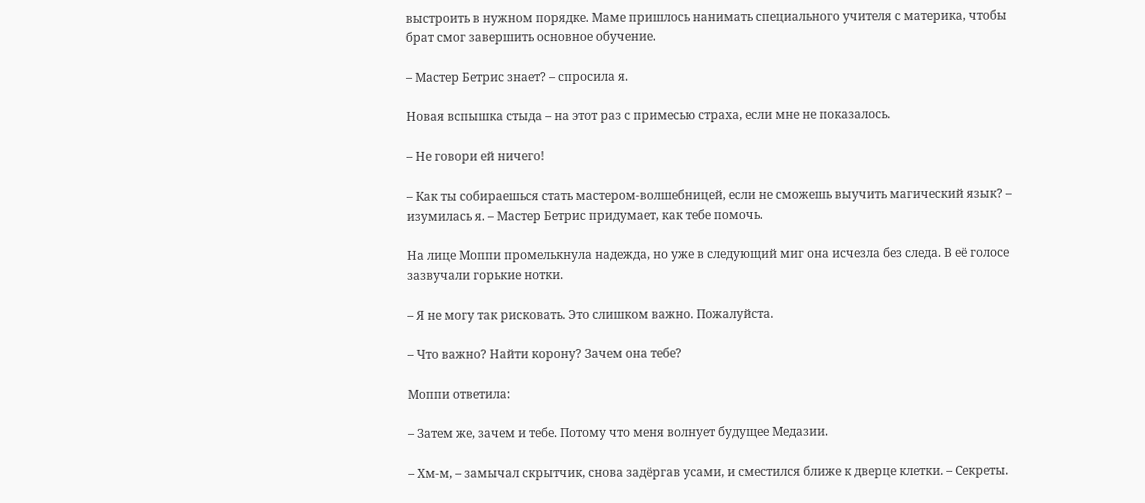выстроить в нужном порядке. Маме пришлось нанимать специального учителя с материка, чтобы брат смог завершить основное обучение.

– Мастер Бетрис знает? – спросила я.

Новая вспышка стыда – на этот раз с примесью страха, если мне не показалось.

– Не говори ей ничего!

– Как ты собираешься стать мастером-волшебницей, если не сможешь выучить магический язык? – изумилась я. – Мастер Бетрис придумает, как тебе помочь.

На лице Моппи промелькнула надежда, но уже в следующий миг она исчезла без следа. В её голосе зазвучали горькие нотки.

– Я не могу так рисковать. Это слишком важно. Пожалуйста.

– Что важно? Найти корону? Зачем она тебе?

Моппи ответила:

– Затем же, зачем и тебе. Потому что меня волнует будущее Медазии.

– Хм-м, – замычал скрытчик, снова задёргав усами, и сместился ближе к дверце клетки. – Секреты.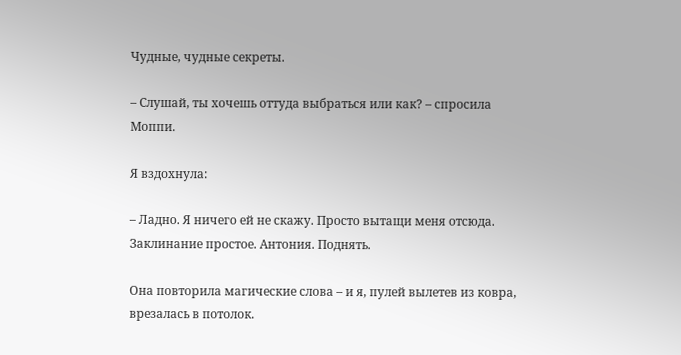Чудные, чудные секреты.

– Слушай, ты хочешь оттуда выбраться или как? – спросила Моппи.

Я вздохнула:

– Ладно. Я ничего ей не скажу. Просто вытащи меня отсюда. Заклинание простое. Антония. Поднять.

Она повторила магические слова – и я, пулей вылетев из ковра, врезалась в потолок.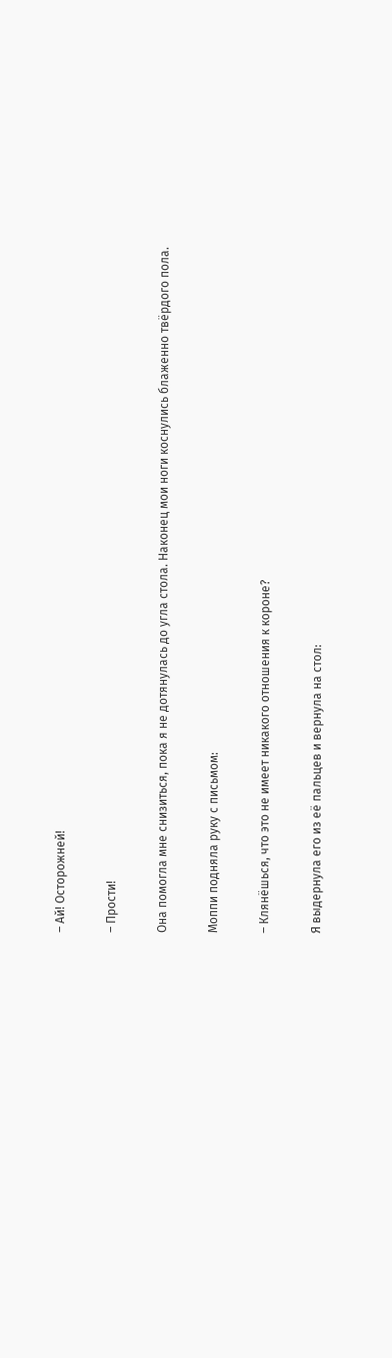– Ай! Осторожней!

– Прости!

Она помогла мне снизиться, пока я не дотянулась до угла стола. Наконец мои ноги коснулись блаженно твёрдого пола.

Моппи подняла руку с письмом:

– Клянёшься, что это не имеет никакого отношения к короне?

Я выдернула его из её пальцев и вернула на стол: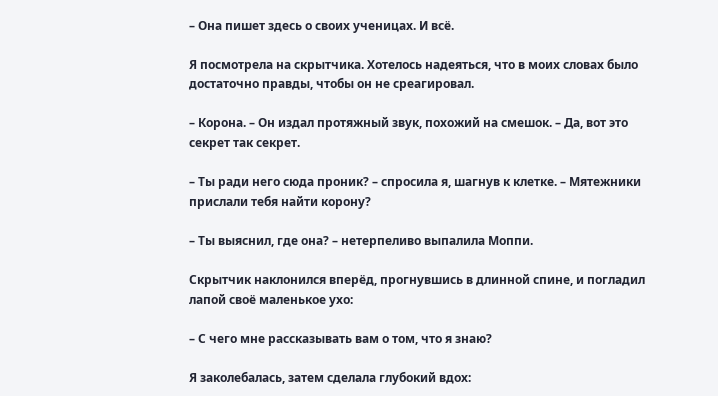– Она пишет здесь о своих ученицах. И всё.

Я посмотрела на скрытчика. Хотелось надеяться, что в моих словах было достаточно правды, чтобы он не среагировал.

– Корона. – Он издал протяжный звук, похожий на смешок. – Да, вот это секрет так секрет.

– Ты ради него сюда проник? – спросила я, шагнув к клетке. – Мятежники прислали тебя найти корону?

– Ты выяснил, где она? – нетерпеливо выпалила Моппи.

Скрытчик наклонился вперёд, прогнувшись в длинной спине, и погладил лапой своё маленькое ухо:

– С чего мне рассказывать вам о том, что я знаю?

Я заколебалась, затем сделала глубокий вдох: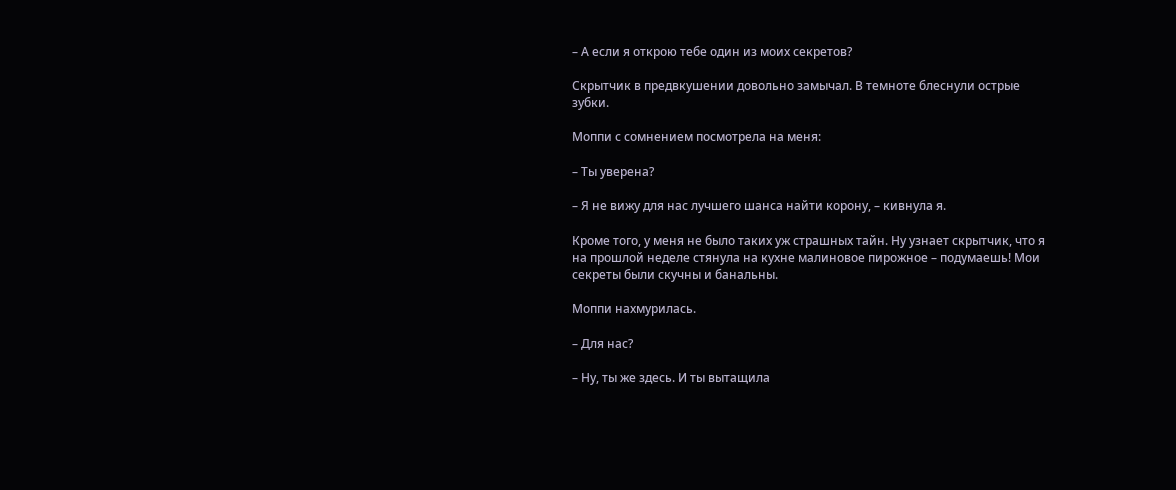– А если я открою тебе один из моих секретов?

Скрытчик в предвкушении довольно замычал. В темноте блеснули острые зубки.

Моппи с сомнением посмотрела на меня:

– Ты уверена?

– Я не вижу для нас лучшего шанса найти корону, – кивнула я.

Кроме того, у меня не было таких уж страшных тайн. Ну узнает скрытчик, что я на прошлой неделе стянула на кухне малиновое пирожное – подумаешь! Мои секреты были скучны и банальны.

Моппи нахмурилась.

– Для нас?

– Ну, ты же здесь. И ты вытащила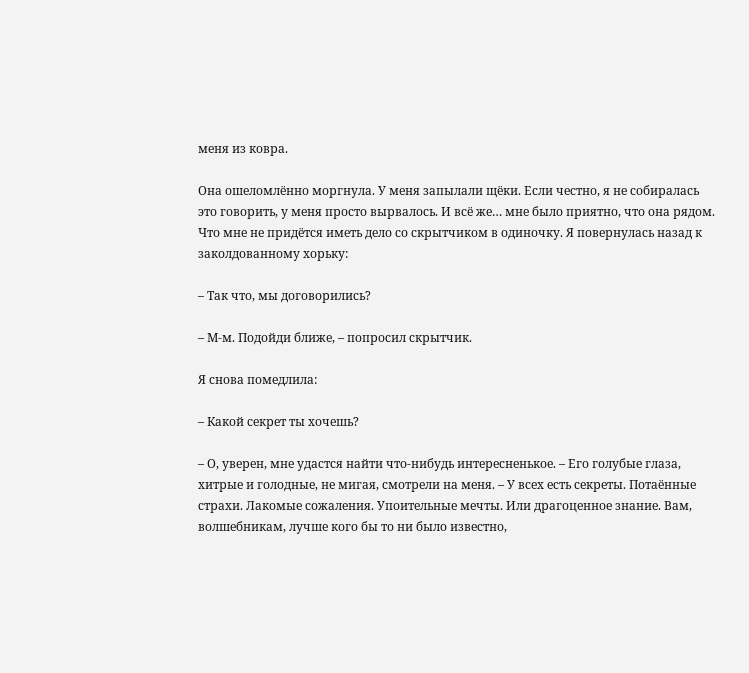меня из ковра.

Она ошеломлённо моргнула. У меня запылали щёки. Если честно, я не собиралась это говорить, у меня просто вырвалось. И всё же… мне было приятно, что она рядом. Что мне не придётся иметь дело со скрытчиком в одиночку. Я повернулась назад к заколдованному хорьку:

– Так что, мы договорились?

– М-м. Подойди ближе, – попросил скрытчик.

Я снова помедлила:

– Какой секрет ты хочешь?

– О, уверен, мне удастся найти что-нибудь интересненькое. – Его голубые глаза, хитрые и голодные, не мигая, смотрели на меня. – У всех есть секреты. Потаённые страхи. Лакомые сожаления. Упоительные мечты. Или драгоценное знание. Вам, волшебникам, лучше кого бы то ни было известно,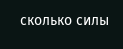сколько силы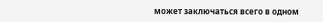может заключаться всего в одном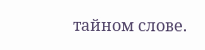тайном слове.